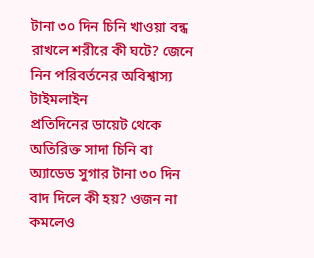টানা ৩০ দিন চিনি খাওয়া বন্ধ রাখলে শরীরে কী ঘটে? জেনে নিন পরিবর্তনের অবিশ্বাস্য টাইমলাইন
প্রতিদিনের ডায়েট থেকে অতিরিক্ত সাদা চিনি বা অ্যাডেড সুগার টানা ৩০ দিন বাদ দিলে কী হয়? ওজন না কমলেও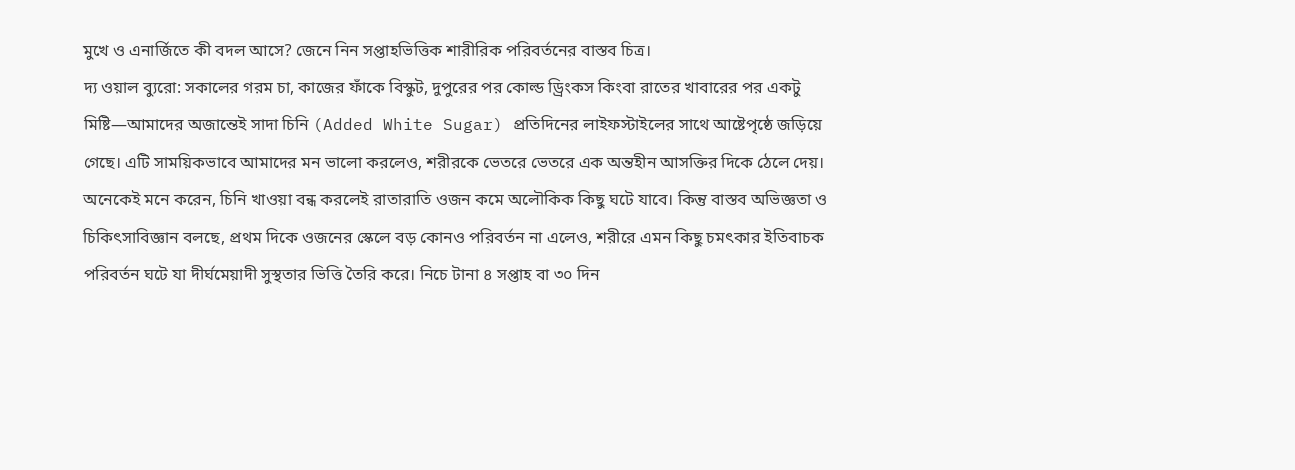মুখে ও এনার্জিতে কী বদল আসে? জেনে নিন সপ্তাহভিত্তিক শারীরিক পরিবর্তনের বাস্তব চিত্র।
দ্য ওয়াল ব্যুরো: সকালের গরম চা, কাজের ফাঁকে বিস্কুট, দুপুরের পর কোল্ড ড্রিংকস কিংবা রাতের খাবারের পর একটু মিষ্টি—আমাদের অজান্তেই সাদা চিনি (Added White Sugar) প্রতিদিনের লাইফস্টাইলের সাথে আষ্টেপৃষ্ঠে জড়িয়ে গেছে। এটি সাময়িকভাবে আমাদের মন ভালো করলেও, শরীরকে ভেতরে ভেতরে এক অন্তহীন আসক্তির দিকে ঠেলে দেয়।
অনেকেই মনে করেন, চিনি খাওয়া বন্ধ করলেই রাতারাতি ওজন কমে অলৌকিক কিছু ঘটে যাবে। কিন্তু বাস্তব অভিজ্ঞতা ও চিকিৎসাবিজ্ঞান বলছে, প্রথম দিকে ওজনের স্কেলে বড় কোনও পরিবর্তন না এলেও, শরীরে এমন কিছু চমৎকার ইতিবাচক পরিবর্তন ঘটে যা দীর্ঘমেয়াদী সুস্থতার ভিত্তি তৈরি করে। নিচে টানা ৪ সপ্তাহ বা ৩০ দিন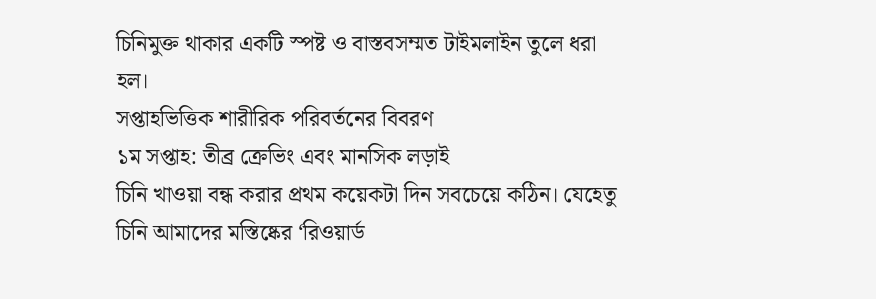চিনিমুক্ত থাকার একটি স্পষ্ট ও বাস্তবসম্মত টাইমলাইন তুলে ধরা হল।
সপ্তাহভিত্তিক শারীরিক পরিবর্তনের বিবরণ
১ম সপ্তাহ: তীব্র ক্রেভিং এবং মানসিক লড়াই
চিনি খাওয়া বন্ধ করার প্রথম কয়েকটা দিন সবচেয়ে কঠিন। যেহেতু চিনি আমাদের মস্তিষ্কের ‘রিওয়ার্ড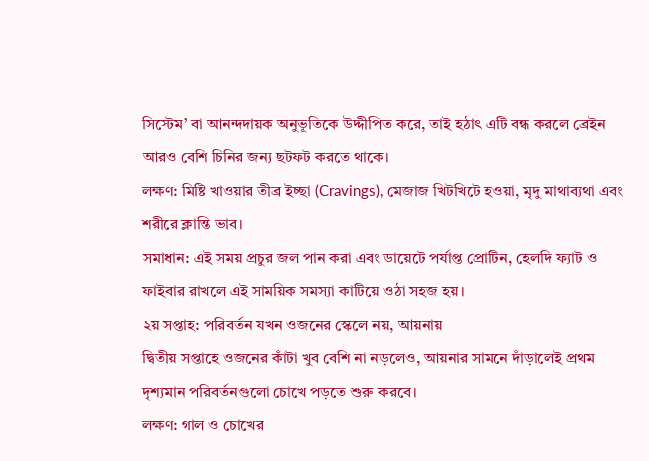সিস্টেম’ বা আনন্দদায়ক অনুভূতিকে উদ্দীপিত করে, তাই হঠাৎ এটি বন্ধ করলে ব্রেইন আরও বেশি চিনির জন্য ছটফট করতে থাকে।
লক্ষণ: মিষ্টি খাওয়ার তীব্র ইচ্ছা (Cravings), মেজাজ খিটখিটে হওয়া, মৃদু মাথাব্যথা এবং শরীরে ক্লান্তি ভাব।
সমাধান: এই সময় প্রচুর জল পান করা এবং ডায়েটে পর্যাপ্ত প্রোটিন, হেলদি ফ্যাট ও ফাইবার রাখলে এই সাময়িক সমস্যা কাটিয়ে ওঠা সহজ হয়।
২য় সপ্তাহ: পরিবর্তন যখন ওজনের স্কেলে নয়, আয়নায়
দ্বিতীয় সপ্তাহে ওজনের কাঁটা খুব বেশি না নড়লেও, আয়নার সামনে দাঁড়ালেই প্রথম দৃশ্যমান পরিবর্তনগুলো চোখে পড়তে শুরু করবে।
লক্ষণ: গাল ও চোখের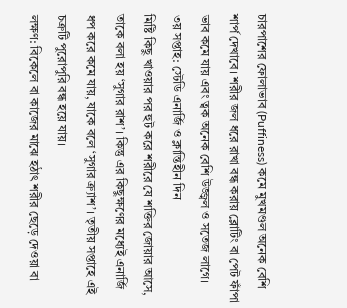চারপাশের ফোলাভাব (Puffiness) কমে মুখমণ্ডল অনেক বেশি শার্প দেখাবে। শরীর জল ধরে রাখা বন্ধ করায় ব্লোটিং বা পেট ফাঁপা ভাব কমে যায় এবং ত্বক অনেক বেশি উজ্জ্বল ও সতেজ লাগে।
৩য় সপ্তাহ: স্টেডি এনার্জি ও ক্লান্তিহীন দিন
মিষ্টি কিছু খাওয়ার পর হুট করে শরীরে যে শক্তির জোয়ার আসে, তাকে বলা হয় ‘সুগার রাশ’। কিন্তু এর কিছুক্ষণের মধ্যেই এনার্জি ধপ করে কমে যায়, যাকে বলে ‘সুগার ক্র্যাশ’। তৃতীয় সপ্তাহে এই চক্রটি পুরোপুরি বন্ধ হয়ে যায়।
লক্ষণ: বিকেলে বা কাজের মাঝে হঠাৎ শরীর ছেড়ে দেওয়া বা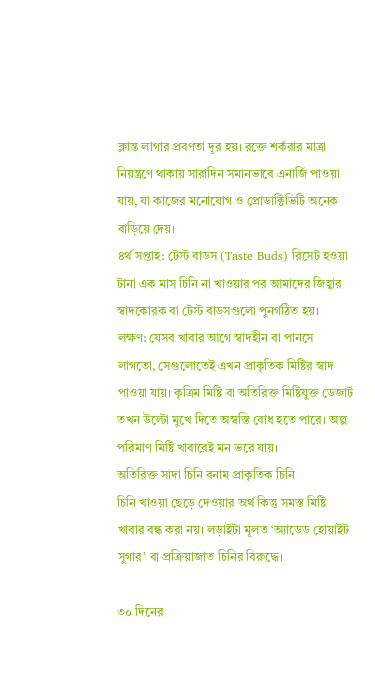ক্লান্ত লাগার প্রবণতা দূর হয়। রক্তে শর্করার মাত্রা নিয়ন্ত্রণে থাকায় সারাদিন সমানভাবে এনার্জি পাওয়া যায়, যা কাজের মনোযোগ ও প্রোডাক্টিভিটি অনেক বাড়িয়ে দেয়।
৪র্থ সপ্তাহ: টেস্ট বাডস (Taste Buds) রিসেট হওয়া
টানা এক মাস চিনি না খাওয়ার পর আমাদের জিহ্বার স্বাদকোরক বা টেস্ট বাডসগুলো পুনর্গঠিত হয়।
লক্ষণ: যেসব খাবার আগে স্বাদহীন বা পানসে লাগতো, সেগুলোতেই এখন প্রাকৃতিক মিষ্টির স্বাদ পাওয়া যায়। কৃত্রিম মিষ্টি বা অতিরিক্ত মিষ্টিযুক্ত ডেজার্ট তখন উল্টো মুখে দিতে অস্বস্তি বোধ হতে পারে। অল্প পরিমাণ মিষ্টি খাবারেই মন ভরে যায়।
অতিরিক্ত সাদা চিনি বনাম প্রাকৃতিক চিনি
চিনি খাওয়া ছেড়ে দেওয়ার অর্থ কিন্তু সমস্ত মিষ্টি খাবার বন্ধ করা নয়। লড়াইটা মূলত ‘অ্যাডেড হোয়াইট সুগার’ বা প্রক্রিয়াজাত চিনির বিরুদ্ধে।

৩০ দিনের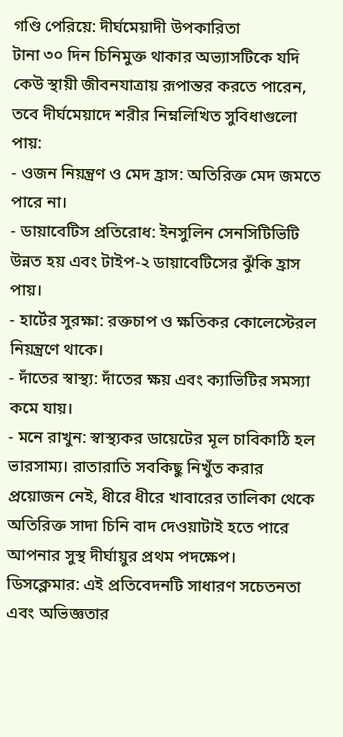গণ্ডি পেরিয়ে: দীর্ঘমেয়াদী উপকারিতা
টানা ৩০ দিন চিনিমুক্ত থাকার অভ্যাসটিকে যদি কেউ স্থায়ী জীবনযাত্রায় রূপান্তর করতে পারেন, তবে দীর্ঘমেয়াদে শরীর নিম্নলিখিত সুবিধাগুলো পায়:
- ওজন নিয়ন্ত্রণ ও মেদ হ্রাস: অতিরিক্ত মেদ জমতে পারে না।
- ডায়াবেটিস প্রতিরোধ: ইনসুলিন সেনসিটিভিটি উন্নত হয় এবং টাইপ-২ ডায়াবেটিসের ঝুঁকি হ্রাস পায়।
- হার্টের সুরক্ষা: রক্তচাপ ও ক্ষতিকর কোলেস্টেরল নিয়ন্ত্রণে থাকে।
- দাঁতের স্বাস্থ্য: দাঁতের ক্ষয় এবং ক্যাভিটির সমস্যা কমে যায়।
- মনে রাখুন: স্বাস্থ্যকর ডায়েটের মূল চাবিকাঠি হল ভারসাম্য। রাতারাতি সবকিছু নিখুঁত করার প্রয়োজন নেই, ধীরে ধীরে খাবারের তালিকা থেকে অতিরিক্ত সাদা চিনি বাদ দেওয়াটাই হতে পারে আপনার সুস্থ দীর্ঘায়ুর প্রথম পদক্ষেপ।
ডিসক্লেমার: এই প্রতিবেদনটি সাধারণ সচেতনতা এবং অভিজ্ঞতার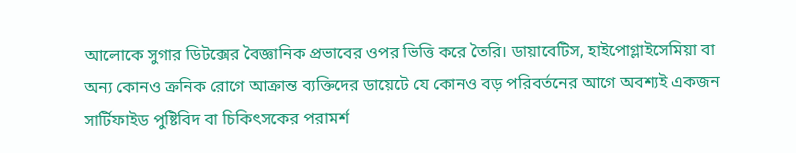আলোকে সুগার ডিটক্সের বৈজ্ঞানিক প্রভাবের ওপর ভিত্তি করে তৈরি। ডায়াবেটিস, হাইপোগ্লাইসেমিয়া বা অন্য কোনও ক্রনিক রোগে আক্রান্ত ব্যক্তিদের ডায়েটে যে কোনও বড় পরিবর্তনের আগে অবশ্যই একজন সার্টিফাইড পুষ্টিবিদ বা চিকিৎসকের পরামর্শ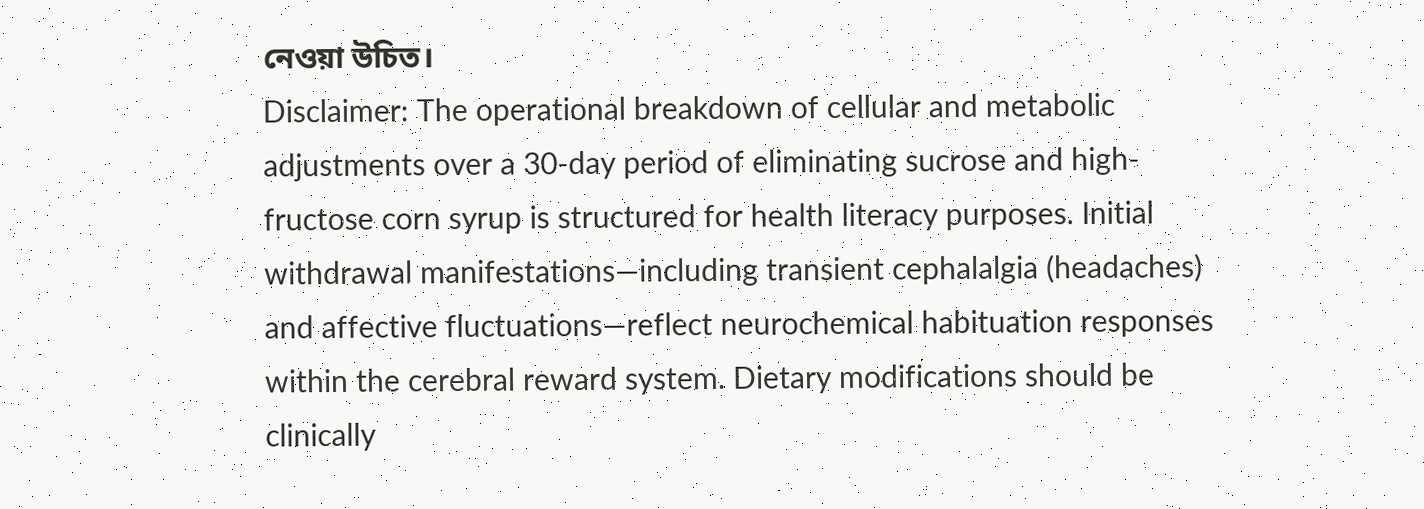নেওয়া উচিত।
Disclaimer: The operational breakdown of cellular and metabolic adjustments over a 30-day period of eliminating sucrose and high-fructose corn syrup is structured for health literacy purposes. Initial withdrawal manifestations—including transient cephalalgia (headaches) and affective fluctuations—reflect neurochemical habituation responses within the cerebral reward system. Dietary modifications should be clinically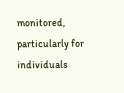monitored, particularly for individuals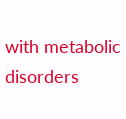with metabolic disorders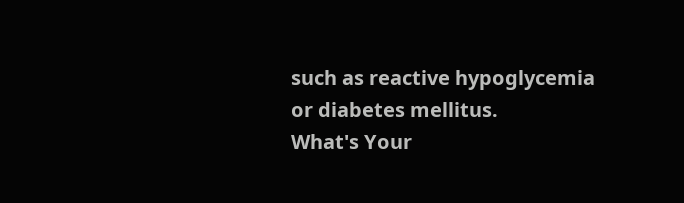such as reactive hypoglycemia or diabetes mellitus.
What's Your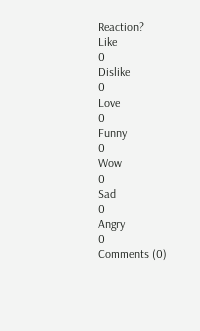Reaction?
Like
0
Dislike
0
Love
0
Funny
0
Wow
0
Sad
0
Angry
0
Comments (0)